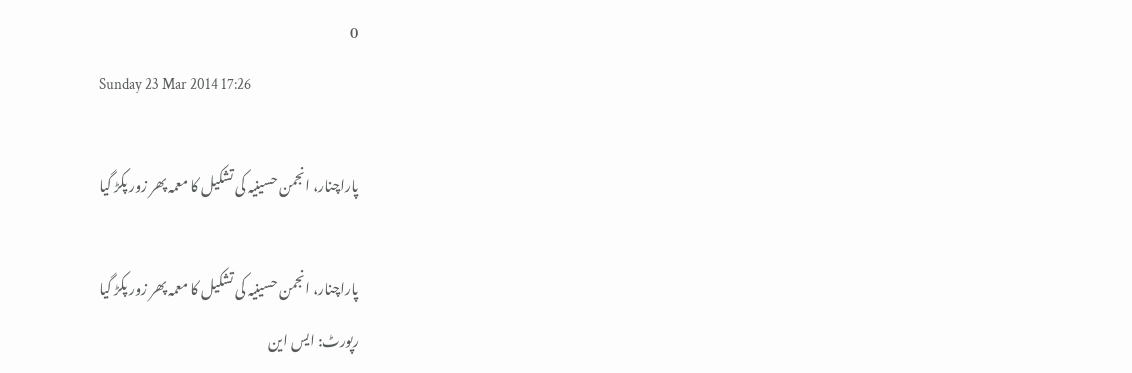0
Sunday 23 Mar 2014 17:26

پاراچنار، انجمن حسینیہ کی تشکیل کا معمہ پھر زور پکڑ گیا

پاراچنار، انجمن حسینیہ کی تشکیل کا معمہ پھر زور پکڑ گیا
رپورٹ: ایس این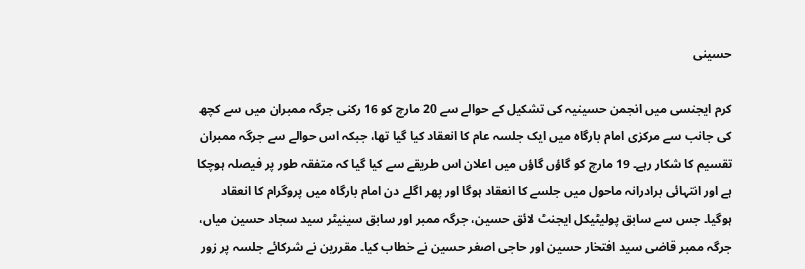حسینی

کرم ایجنسی میں انجمن حسینیہ کی تشکیل کے حوالے سے 20 مارچ کو 16 رکنی جرگہ ممبران میں سے کچھ کی جانب سے مرکزی امام بارگاہ میں ایک جلسہ عام کا انعقاد کیا گیا تھا، جبکہ اس حوالے سے جرگہ ممبران تقسیم کا شکار رہے۔ 19 مارچ کو گاؤں گاؤں میں اعلان اس طریقے سے کیا گیا کہ متفقہ طور پر فیصلہ ہوچکا ہے اور انتہائی برادرانہ ماحول میں جلسے کا انعقاد ہوگا اور پھر اگلے دن امام بارگاہ میں پروگرام کا انعقاد ہوگیا۔ جس سے سابق پولیٹیکل ایجنٹ لائق حسین، جرگہ ممبر اور سابق سینیٹر سید سجاد حسین میاں، جرگہ ممبر قاضی سید افتخار حسین اور حاجی اصغر حسین نے خطاب کیا۔ مقررین نے شرکائے جلسہ پر زور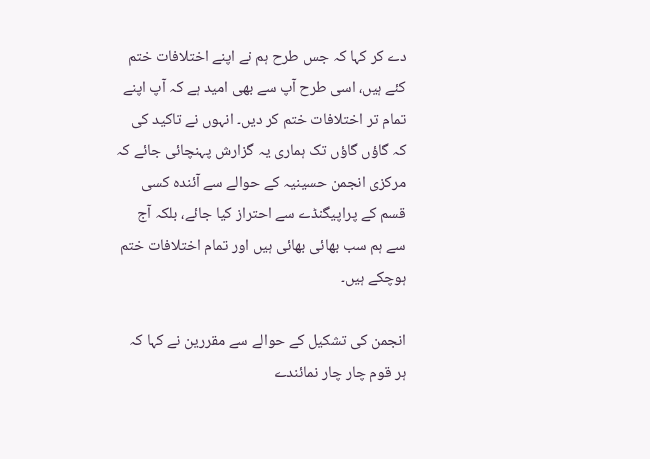دے کر کہا کہ جس طرح ہم نے اپنے اختلافات ختم کئے ہیں، اسی طرح آپ سے بھی امید ہے کہ آپ اپنے تمام تر اختلافات ختم کر دیں۔ انہوں نے تاکید کی کہ گاؤں گاؤں تک ہماری یہ گزارش پہنچائی جائے کہ مرکزی انجمن حسینیہ کے حوالے سے آئندہ کسی قسم کے پراپیگنڈے سے احتراز کیا جائے، بلکہ آج سے ہم سب بھائی بھائی ہیں اور تمام اختلافات ختم ہوچکے ہیں۔

انجمن کی تشکیل کے حوالے سے مقررین نے کہا کہ ہر قوم چار چار نمائندے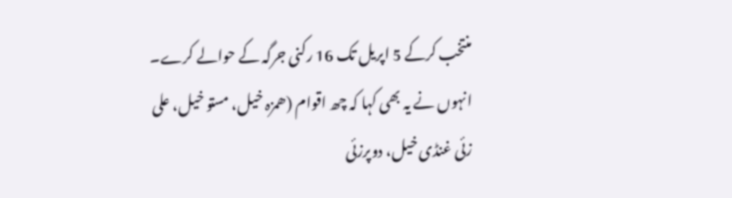منتخب کرکے 5 اپریل تک 16 رکنی جرگہ کے حوالے کرے۔ انہوں نے یہ بھی کہا کہ چھ اقوام (ھمزہ خیل، مستو خیل، علی زئی غنڈی خیل، دوپرزئی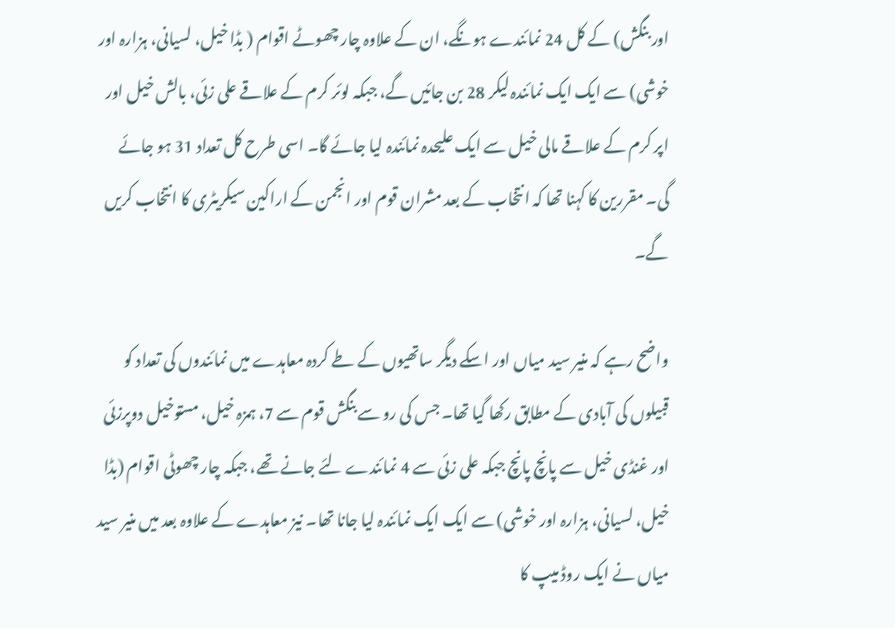اور بنگش) کے کل 24 نمائندے ہونگے، ان کے علاوہ چار چھوٹے اقوام ( بڈا خیل، لسیانی، ہزارہ اور خوشی) سے ایک ایک نمائندہ لیکر 28 بن جائیں گے، جبکہ لوئر کرم کے علاقے علی زئی، بالش خیل اور اپر کرم کے علاقے مالی خیل سے ایک علیحدہ نمائندہ لیا جائے گا۔ اسی طرح کل تعداد 31 ہو جائے گی۔ مقررین کا کہنا تھا کہ انتخاب کے بعد مشران قوم اور انجمن کے اراکین سیکریٹری کا انتخاب کریں گے۔

واضح رہے کہ منیر سید میاں اور اسکے دیگر ساتھیوں کے طے کردہ معاہدے میں نمائندوں کی تعداد کو قبیلوں کی آبادی کے مطابق رکھا گیا تھا۔ جس کی رو سے بنگش قوم سے 7، ہمزہ خیل، مستوخیل دوپرزئی اور غنڈی خیل سے پانچ پانچ جبکہ علی زئی سے 4 نمائندے لئے جانے تھے، جبکہ چار چھوٹی اقوام (بڈا خیل، لسیانی، ہزارہ اور خوشی) سے ایک ایک نمائندہ لیا جانا تھا۔ نیز معاہدے کے علاوہ بعد میں منیر سید میاں نے ایک روڈ میپ کا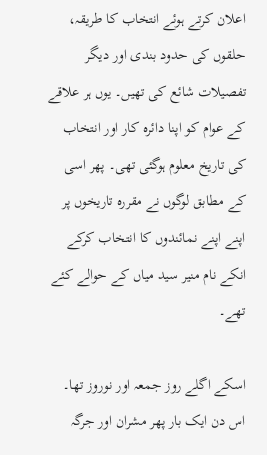اعلان کرتے ہوئے انتخاب کا طریقہ، حلقوں کی حدود بندی اور دیگر تفصیلات شائع کی تھیں۔ یوں ہر علاقے کے عوام کو اپنا دائرہ کار اور انتخاب کی تاریخ معلوم ہوگئی تھی۔ پھر اسی کے مطابق لوگوں نے مقررہ تاریخوں پر اپنے اپنے نمائندوں کا انتخاب کرکے انکے نام منیر سید میاں کے حوالے کئے تھے۔

اسکے اگلے روز جمعہ اور نوروز تھا۔ اس دن ایک بار پھر مشران اور جرگہ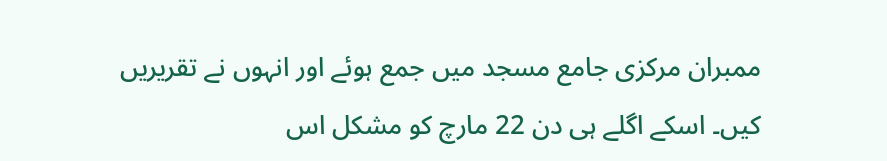ممبران مرکزی جامع مسجد میں جمع ہوئے اور انہوں نے تقریریں کیں۔ اسکے اگلے ہی دن 22 مارچ کو مشکل اس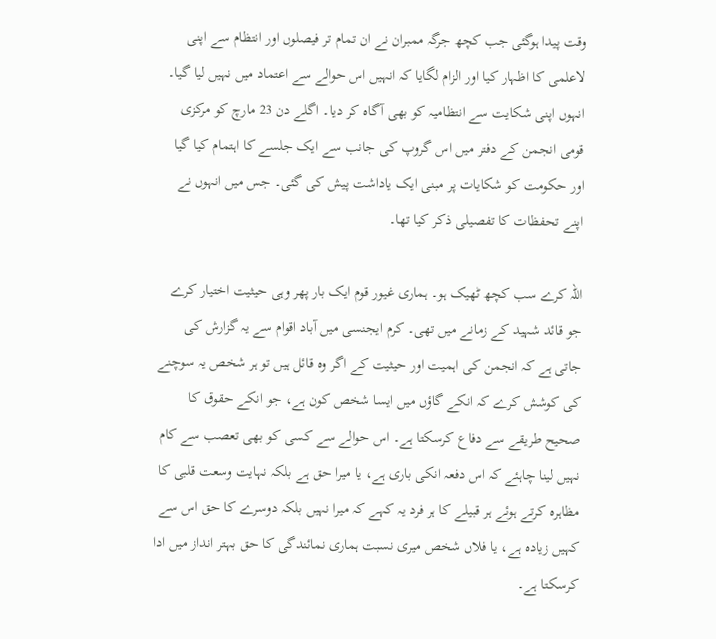وقت پیدا ہوگئی جب کچھ جرگہ ممبران نے ان تمام تر فیصلوں اور انتظام سے اپنی لاعلمی کا اظہار کیا اور الزام لگایا کہ انہیں اس حوالے سے اعتماد میں نہیں لیا گیا۔ انہوں اپنی شکایت سے انتظامیہ کو بھی آگاہ کر دیا۔ اگلے دن 23 مارچ کو مرکزی قومی انجمن کے دفتر میں اس گروپ کی جانب سے ایک جلسے کا اہتمام کیا گیا اور حکومت کو شکایات پر مبنی ایک یاداشت پیش کی گئی۔ جس میں انہوں نے اپنے تحفظات کا تفصیلی ذکر کیا تھا۔

اللہ کرے سب کچھ ٹھیک ہو۔ ہماری غیور قوم ایک بار پھر وہی حیثیت اختیار کرے جو قائد شہید کے زمانے میں تھی۔ کرم ایجنسی میں آباد اقوام سے یہ گزارش کی جاتی ہے کہ انجمن کی اہمیت اور حیثیت کے اگر وہ قائل ہیں تو ہر شخص یہ سوچنے کی کوشش کرے کہ انکے گاؤں میں ایسا شخص کون ہے، جو انکے حقوق کا صحیح طریقے سے دفاع کرسکتا ہے۔ اس حوالے سے کسی کو بھی تعصب سے کام نہیں لینا چاہئے کہ اس دفعہ انکی باری ہے، یا میرا حق ہے بلکہ نہایت وسعت قلبی کا مظاہرہ کرتے ہوئے ہر قبیلے کا ہر فرد یہ کہے کہ میرا نہیں بلکہ دوسرے کا حق اس سے کہیں زیادہ ہے، یا فلاں شخص میری نسبت ہماری نمائندگی کا حق بہتر انداز میں ادا کرسکتا ہے۔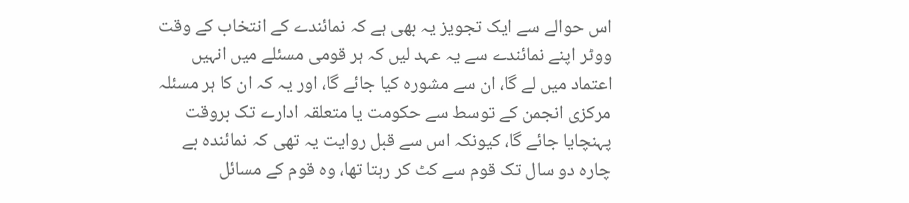اس حوالے سے ایک تجویز یہ بھی ہے کہ نمائندے کے انتخاب کے وقت ووٹر اپنے نمائندے سے یہ عہد لیں کہ ہر قومی مسئلے میں انہیں اعتماد میں لے گا، ان سے مشورہ کیا جائے گا، اور یہ کہ ان کا ہر مسئلہ مرکزی انجمن کے توسط سے حکومت یا متعلقہ ادارے تک بروقت پہنچایا جائے گا، کیونکہ اس سے قبل روایت یہ تھی کہ نمائندہ بے چارہ دو سال تک قوم سے کٹ کر رہتا تھا، وہ قوم کے مسائل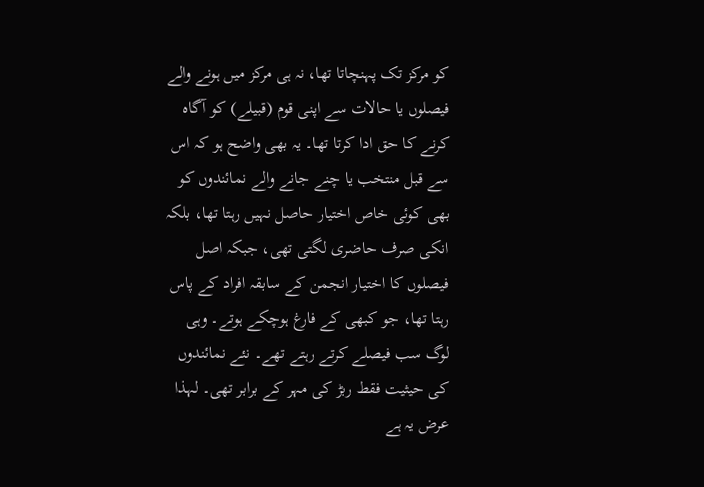کو مرکز تک پہنچاتا تھا، نہ ہی مرکز میں ہونے والے فیصلوں یا حالات سے اپنی قوم (قبیلے) کو آگاہ کرنے کا حق ادا کرتا تھا۔ یہ بھی واضح ہو کہ اس سے قبل منتخب یا چنے جانے والے نمائندوں کو بھی کوئی خاص اختیار حاصل نہیں رہتا تھا، بلکہ انکی صرف حاضری لگتی تھی، جبکہ اصل فیصلوں کا اختیار انجمن کے سابقہ افراد کے پاس رہتا تھا، جو کبھی کے فارغ ہوچکے ہوتے۔ وہی لوگ سب فیصلے کرتے رہتے تھے۔ نئے نمائندوں کی حیثیت فقط ربڑ کی مہر کے برابر تھی۔ لہذا عرض یہ ہے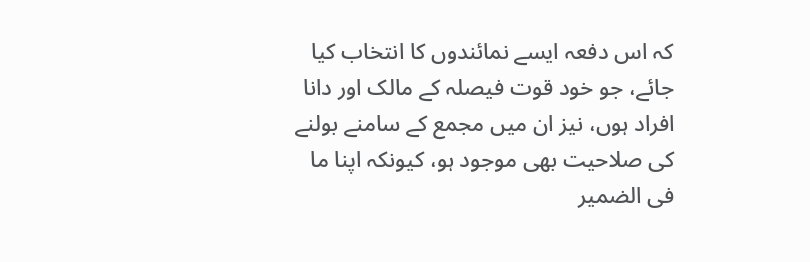کہ اس دفعہ ایسے نمائندوں کا انتخاب کیا جائے، جو خود قوت فیصلہ کے مالک اور دانا افراد ہوں، نیز ان میں مجمع کے سامنے بولنے کی صلاحیت بھی موجود ہو، کیونکہ اپنا ما فی الضمیر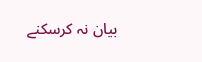بیان نہ کرسکنے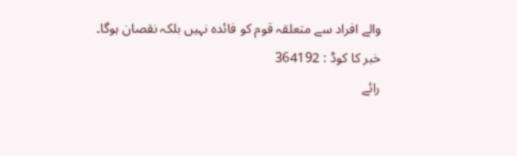والے افراد سے متعلقہ قوم کو فائدہ نہیں بلکہ نقصان ہوگا۔
خبر کا کوڈ : 364192
رائے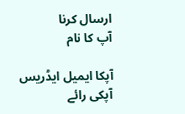ارسال کرنا
آپ کا نام

آپکا ایمیل ایڈریس
آپکی رائے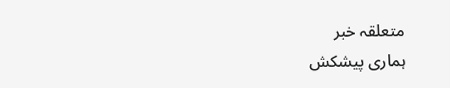متعلقہ خبر
ہماری پیشکش